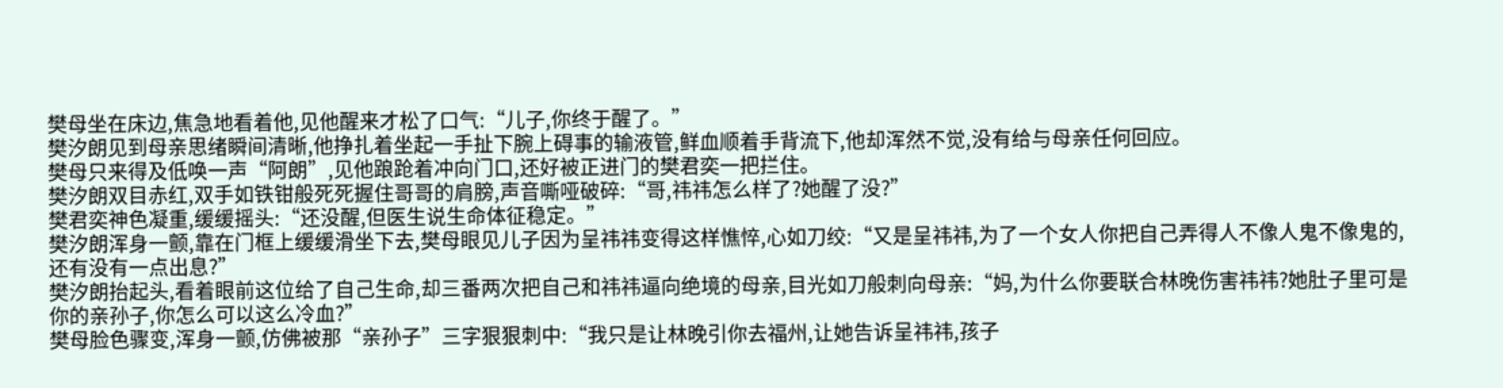樊母坐在床边,焦急地看着他,见他醒来才松了口气:“儿子,你终于醒了。”
樊汐朗见到母亲思绪瞬间清晰,他挣扎着坐起一手扯下腕上碍事的输液管,鲜血顺着手背流下,他却浑然不觉,没有给与母亲任何回应。
樊母只来得及低唤一声“阿朗”,见他踉跄着冲向门口,还好被正进门的樊君奕一把拦住。
樊汐朗双目赤红,双手如铁钳般死死握住哥哥的肩膀,声音嘶哑破碎:“哥,祎祎怎么样了?她醒了没?”
樊君奕神色凝重,缓缓摇头:“还没醒,但医生说生命体征稳定。”
樊汐朗浑身一颤,靠在门框上缓缓滑坐下去,樊母眼见儿子因为呈祎祎变得这样憔悴,心如刀绞:“又是呈祎祎,为了一个女人你把自己弄得人不像人鬼不像鬼的,还有没有一点出息?”
樊汐朗抬起头,看着眼前这位给了自己生命,却三番两次把自己和祎祎逼向绝境的母亲,目光如刀般刺向母亲:“妈,为什么你要联合林晚伤害祎祎?她肚子里可是你的亲孙子,你怎么可以这么冷血?”
樊母脸色骤变,浑身一颤,仿佛被那“亲孙子”三字狠狠刺中:“我只是让林晚引你去福州,让她告诉呈祎祎,孩子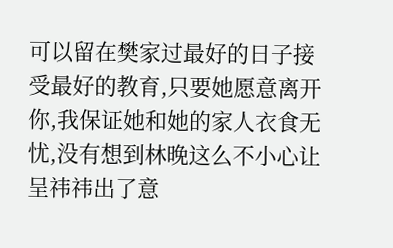可以留在樊家过最好的日子接受最好的教育,只要她愿意离开你,我保证她和她的家人衣食无忧,没有想到林晚这么不小心让呈祎祎出了意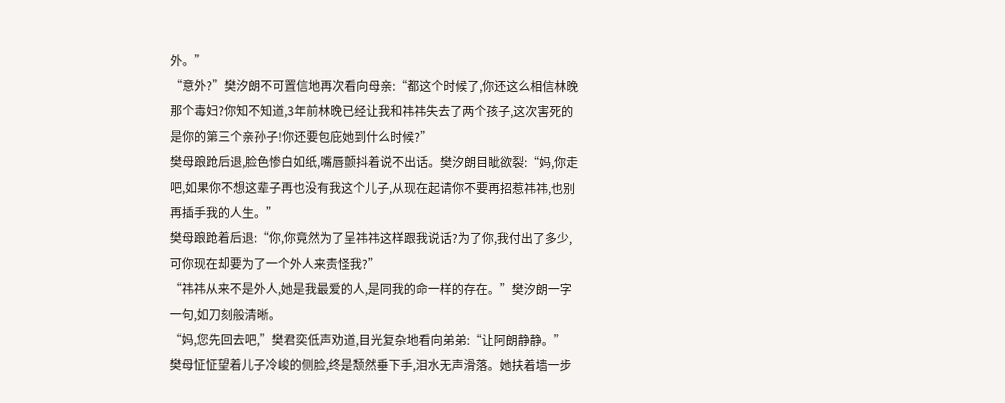外。”
“意外?”樊汐朗不可置信地再次看向母亲:“都这个时候了,你还这么相信林晚那个毒妇?你知不知道,3年前林晚已经让我和祎祎失去了两个孩子,这次害死的是你的第三个亲孙子!你还要包庇她到什么时候?”
樊母踉跄后退,脸色惨白如纸,嘴唇颤抖着说不出话。樊汐朗目眦欲裂:“妈,你走吧,如果你不想这辈子再也没有我这个儿子,从现在起请你不要再招惹祎祎,也别再插手我的人生。”
樊母踉跄着后退:“你,你竟然为了呈祎祎这样跟我说话?为了你,我付出了多少,可你现在却要为了一个外人来责怪我?”
“祎祎从来不是外人,她是我最爱的人,是同我的命一样的存在。”樊汐朗一字一句,如刀刻般清晰。
“妈,您先回去吧,”樊君奕低声劝道,目光复杂地看向弟弟:“让阿朗静静。”
樊母怔怔望着儿子冷峻的侧脸,终是颓然垂下手,泪水无声滑落。她扶着墙一步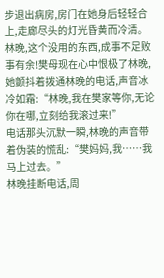步退出病房,房门在她身后轻轻合上,走廊尽头的灯光昏黄而冷清。
林晚,这个没用的东西,成事不足败事有余!樊母现在心中恨极了林晚,她颤抖着拨通林晚的电话,声音冰冷如霜:“林晚,我在樊家等你,无论你在哪,立刻给我滚过来!”
电话那头沉默一瞬,林晚的声音带着伪装的慌乱:“樊妈妈,我……我马上过去。”
林晚挂断电话,周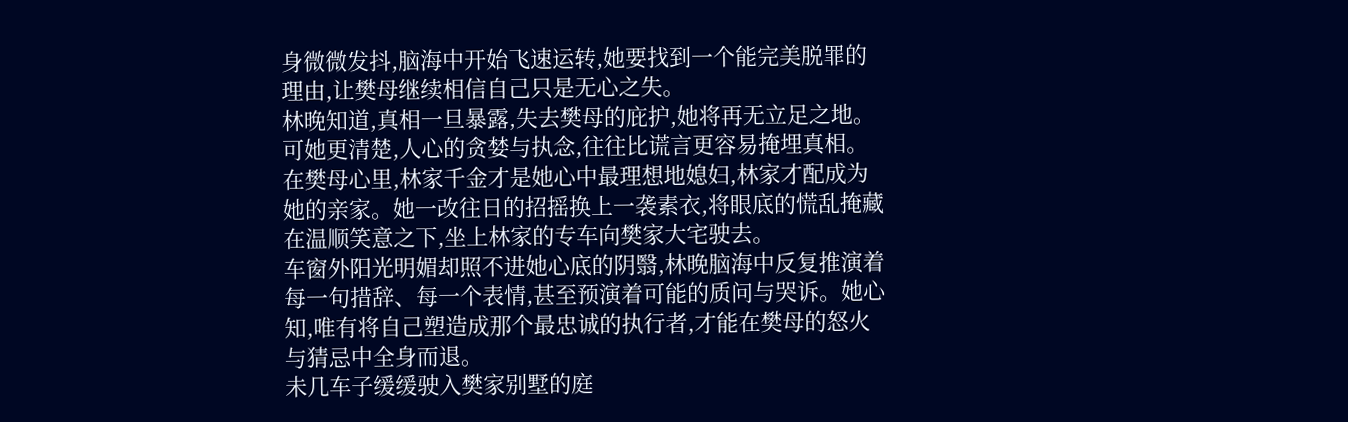身微微发抖,脑海中开始飞速运转,她要找到一个能完美脱罪的理由,让樊母继续相信自己只是无心之失。
林晚知道,真相一旦暴露,失去樊母的庇护,她将再无立足之地。可她更清楚,人心的贪婪与执念,往往比谎言更容易掩埋真相。
在樊母心里,林家千金才是她心中最理想地媳妇,林家才配成为她的亲家。她一改往日的招摇换上一袭素衣,将眼底的慌乱掩藏在温顺笑意之下,坐上林家的专车向樊家大宅驶去。
车窗外阳光明媚却照不进她心底的阴翳,林晚脑海中反复推演着每一句措辞、每一个表情,甚至预演着可能的质问与哭诉。她心知,唯有将自己塑造成那个最忠诚的执行者,才能在樊母的怒火与猜忌中全身而退。
未几车子缓缓驶入樊家别墅的庭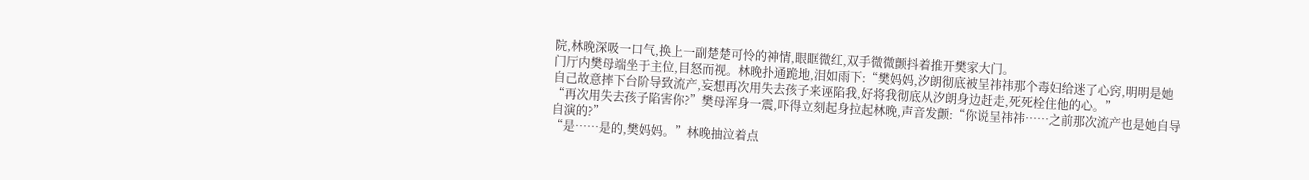院,林晚深吸一口气,换上一副楚楚可怜的神情,眼眶微红,双手微微颤抖着推开樊家大门。
门厅内樊母端坐于主位,目怒而视。林晚扑通跪地,泪如雨下:“樊妈妈,汐朗彻底被呈祎祎那个毒妇给迷了心窍,明明是她自己故意摔下台阶导致流产,妄想再次用失去孩子来诬陷我,好将我彻底从汐朗身边赶走,死死栓住他的心。”
“再次用失去孩子陷害你?”樊母浑身一震,吓得立刻起身拉起林晚,声音发颤:“你说呈祎祎……之前那次流产也是她自导自演的?”
“是……是的,樊妈妈。”林晚抽泣着点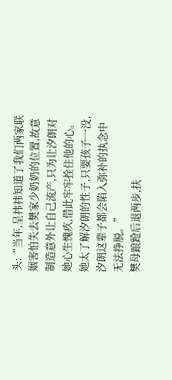头:“当年,呈祎祎知道了我们两家联姻害怕失去樊家少奶奶的位置,故意制造意外让自己流产,只为让汐朗对她心生愧疚,借此牢牢拴住他的心。她太了解汐朗的性子,只要孩子一没,汐朗这辈子都会陷入弥补的执念中无法挣脱。”
樊母踉跄后退两步,扶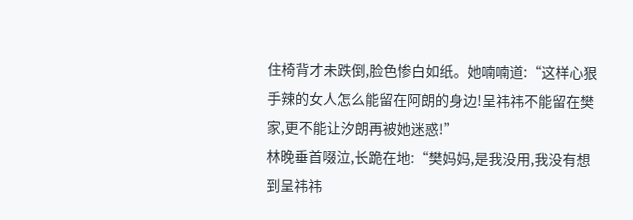住椅背才未跌倒,脸色惨白如纸。她喃喃道:“这样心狠手辣的女人怎么能留在阿朗的身边!呈祎祎不能留在樊家,更不能让汐朗再被她迷惑!”
林晚垂首啜泣,长跪在地:“樊妈妈,是我没用,我没有想到呈祎祎